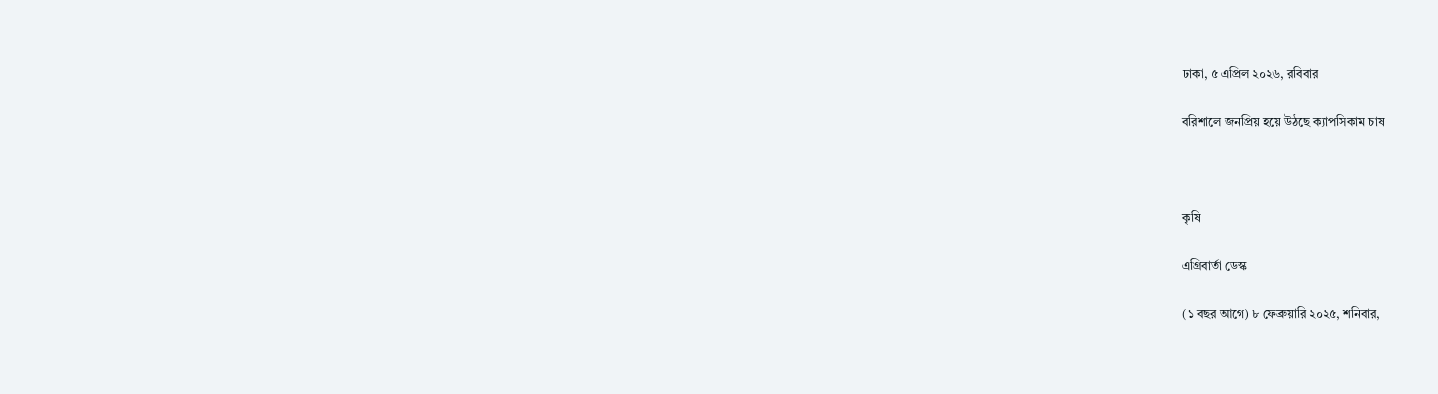ঢাকা, ৫ এপ্রিল ২০২৬, রবিবার

বরিশালে জনপ্রিয় হয়ে উঠছে ক্যাপসিকাম চাষ



কৃষি

এগ্রিবার্তা ডেস্ক

(১ বছর আগে) ৮ ফেব্রুয়ারি ২০২৫, শনিবার,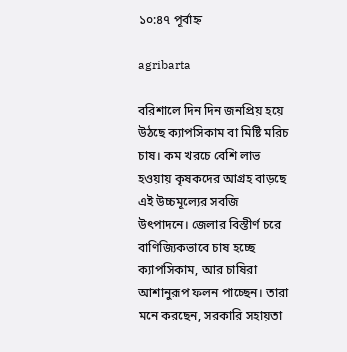১০:৪৭ পূর্বাহ্ন

agribarta

বরিশালে দিন দিন জনপ্রিয় হয়ে উঠছে ক্যাপসিকাম বা মিষ্টি মরিচ চাষ। কম খরচে বেশি লাভ হওয়ায় কৃষকদের আগ্রহ বাড়ছে এই উচ্চমূল্যের সবজি উৎপাদনে। জেলার বিস্তীর্ণ চরে বাণিজ্যিকভাবে চাষ হচ্ছে ক্যাপসিকাম, আর চাষিরা আশানুরূপ ফলন পাচ্ছেন। তারা মনে করছেন, সরকারি সহায়তা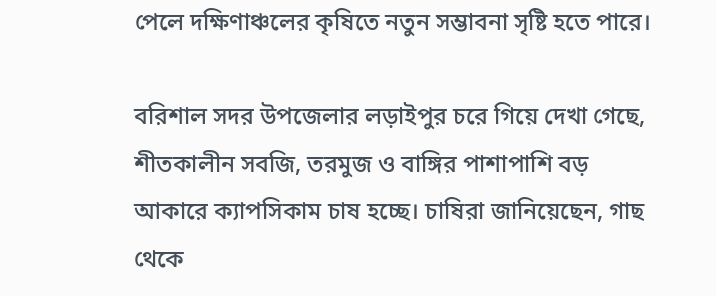পেলে দক্ষিণাঞ্চলের কৃষিতে নতুন সম্ভাবনা সৃষ্টি হতে পারে।

বরিশাল সদর উপজেলার লড়াইপুর চরে গিয়ে দেখা গেছে, শীতকালীন সবজি, তরমুজ ও বাঙ্গির পাশাপাশি বড় আকারে ক্যাপসিকাম চাষ হচ্ছে। চাষিরা জানিয়েছেন, গাছ থেকে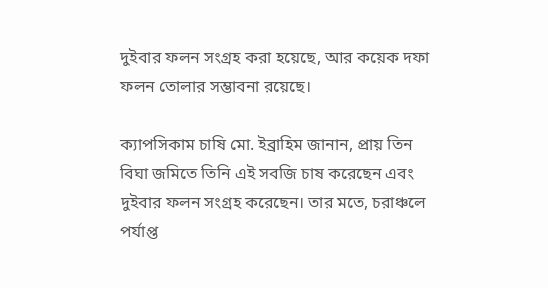দুইবার ফলন সংগ্রহ করা হয়েছে, আর কয়েক দফা ফলন তোলার সম্ভাবনা রয়েছে।

ক্যাপসিকাম চাষি মো. ইব্রাহিম জানান, প্রায় তিন বিঘা জমিতে তিনি এই সবজি চাষ করেছেন এবং দুইবার ফলন সংগ্রহ করেছেন। তার মতে, চরাঞ্চলে পর্যাপ্ত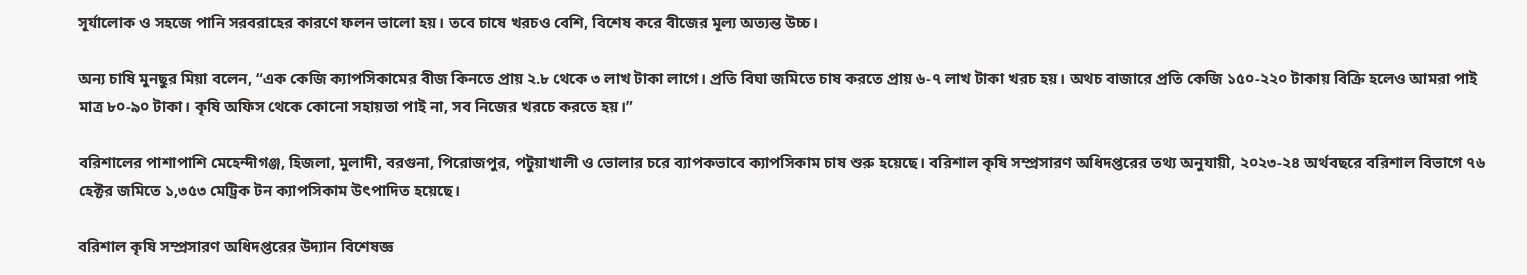সূর্যালোক ও সহজে পানি সরবরাহের কারণে ফলন ভালো হয়। তবে চাষে খরচও বেশি, বিশেষ করে বীজের মূল্য অত্যন্ত উচ্চ।

অন্য চাষি মুনছুর মিয়া বলেন, “এক কেজি ক্যাপসিকামের বীজ কিনতে প্রায় ২.৮ থেকে ৩ লাখ টাকা লাগে। প্রতি বিঘা জমিতে চাষ করতে প্রায় ৬-৭ লাখ টাকা খরচ হয়। অথচ বাজারে প্রতি কেজি ১৫০-২২০ টাকায় বিক্রি হলেও আমরা পাই মাত্র ৮০-৯০ টাকা। কৃষি অফিস থেকে কোনো সহায়তা পাই না, সব নিজের খরচে করতে হয়।”

বরিশালের পাশাপাশি মেহেন্দীগঞ্জ, হিজলা, মুলাদী, বরগুনা, পিরোজপুর, পটুয়াখালী ও ভোলার চরে ব্যাপকভাবে ক্যাপসিকাম চাষ শুরু হয়েছে। বরিশাল কৃষি সম্প্রসারণ অধিদপ্তরের তথ্য অনুযায়ী, ২০২৩-২৪ অর্থবছরে বরিশাল বিভাগে ৭৬ হেক্টর জমিতে ১,৩৫৩ মেট্রিক টন ক্যাপসিকাম উৎপাদিত হয়েছে।

বরিশাল কৃষি সম্প্রসারণ অধিদপ্তরের উদ্যান বিশেষজ্ঞ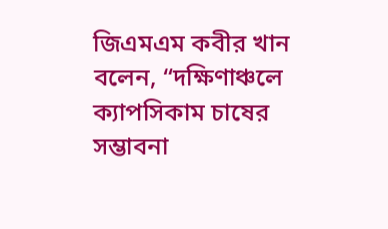জিএমএম কবীর খান বলেন, “দক্ষিণাঞ্চলে ক্যাপসিকাম চাষের সম্ভাবনা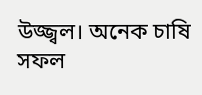উজ্জ্বল। অনেক চাষি সফল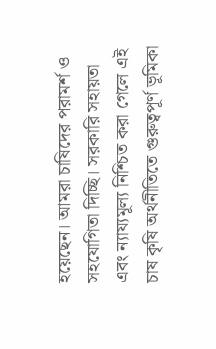হয়েছেন। আমরা চাষিদের পরামর্শ ও সহযোগিতা দিচ্ছি। সরকারি সহায়তা এবং ন্যায্যমূল্য নিশ্চিত করা গেলে এই চাষ কৃষি অর্থনীতিতে গুরুত্বপূর্ণ ভূমিকা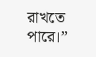রাখতে পারে।”